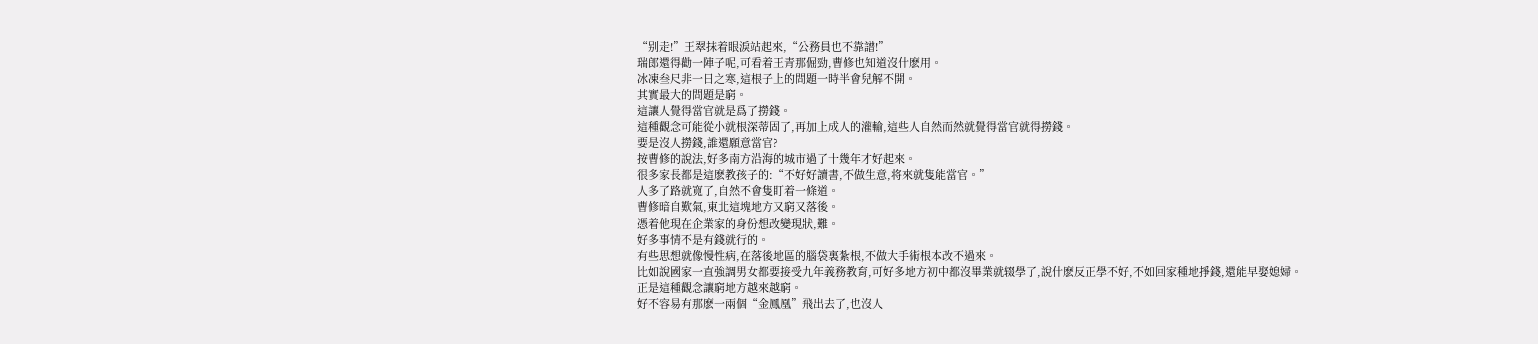“别走!”王翠抹着眼淚站起來,“公務員也不靠譜!”
瑞郎還得勸一陣子呢,可看着王青那倔勁,曹修也知道沒什麽用。
冰凍叁尺非一日之寒,這根子上的問題一時半會兒解不開。
其實最大的問題是窮。
這讓人覺得當官就是爲了撈錢。
這種觀念可能從小就根深蒂固了,再加上成人的灌輸,這些人自然而然就覺得當官就得撈錢。
要是沒人撈錢,誰還願意當官?
按曹修的說法,好多南方沿海的城市過了十幾年才好起來。
很多家長都是這麽教孩子的:“不好好讀書,不做生意,将來就隻能當官。”
人多了路就寬了,自然不會隻盯着一條道。
曹修暗自歎氣,東北這塊地方又窮又落後。
憑着他現在企業家的身份想改變現狀,難。
好多事情不是有錢就行的。
有些思想就像慢性病,在落後地區的腦袋裏紮根,不做大手術根本改不過來。
比如說國家一直強調男女都要接受九年義務教育,可好多地方初中都沒畢業就辍學了,說什麽反正學不好,不如回家種地掙錢,還能早娶媳婦。
正是這種觀念讓窮地方越來越窮。
好不容易有那麽一兩個“金鳳凰”飛出去了,也沒人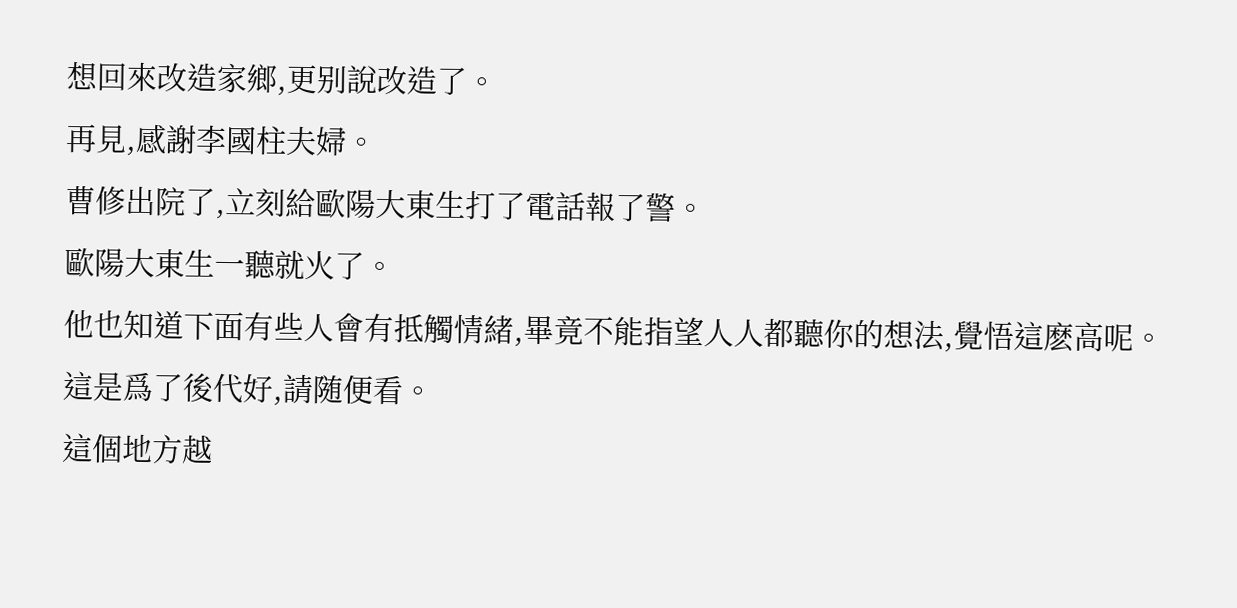想回來改造家鄉,更别說改造了。
再見,感謝李國柱夫婦。
曹修出院了,立刻給歐陽大東生打了電話報了警。
歐陽大東生一聽就火了。
他也知道下面有些人會有抵觸情緒,畢竟不能指望人人都聽你的想法,覺悟這麽高呢。
這是爲了後代好,請随便看。
這個地方越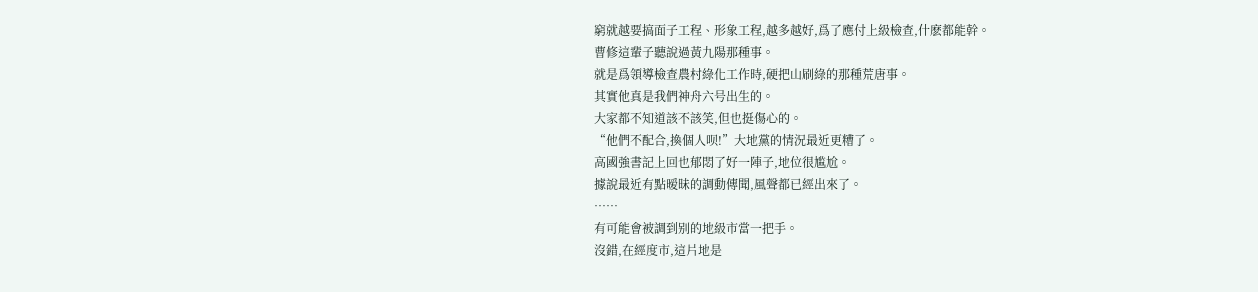窮就越要搞面子工程、形象工程,越多越好,爲了應付上級檢查,什麽都能幹。
曹修這輩子聽說過黃九陽那種事。
就是爲領導檢查農村綠化工作時,硬把山刷綠的那種荒唐事。
其實他真是我們神舟六号出生的。
大家都不知道該不該笑,但也挺傷心的。
“他們不配合,換個人呗!”大地黨的情況最近更糟了。
高國強書記上回也郁悶了好一陣子,地位很尴尬。
據說最近有點暧昧的調動傳聞,風聲都已經出來了。
……
有可能會被調到别的地級市當一把手。
沒錯,在經度市,這片地是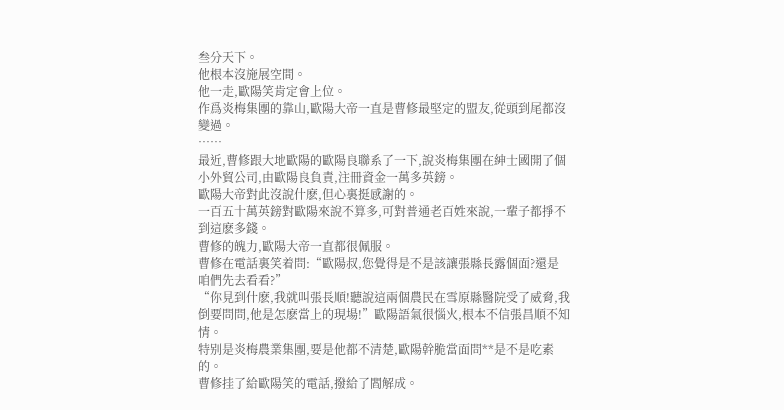叁分天下。
他根本沒施展空間。
他一走,歐陽笑肯定會上位。
作爲炎梅集團的靠山,歐陽大帝一直是曹修最堅定的盟友,從頭到尾都沒變過。
……
最近,曹修跟大地歐陽的歐陽良聯系了一下,說炎梅集團在紳士國開了個小外貿公司,由歐陽良負責,注冊資金一萬多英鎊。
歐陽大帝對此沒說什麽,但心裏挺感謝的。
一百五十萬英鎊對歐陽來說不算多,可對普通老百姓來說,一輩子都掙不到這麽多錢。
曹修的魄力,歐陽大帝一直都很佩服。
曹修在電話裏笑着問:“歐陽叔,您覺得是不是該讓張縣長露個面?還是咱們先去看看?”
“你見到什麽,我就叫張長順!聽說這兩個農民在雪原縣醫院受了威脅,我倒要問問,他是怎麽當上的現場!”歐陽語氣很惱火,根本不信張昌順不知情。
特别是炎梅農業集團,要是他都不清楚,歐陽幹脆當面問**是不是吃素的。
曹修挂了給歐陽笑的電話,撥給了閻解成。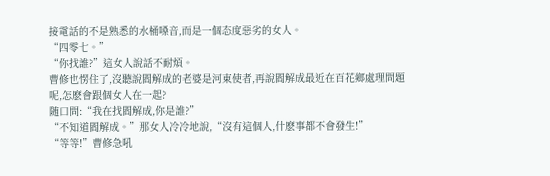接電話的不是熟悉的水桶嗓音,而是一個态度惡劣的女人。
“四零七。”
“你找誰?”這女人說話不耐煩。
曹修也愣住了,沒聽說閻解成的老婆是河東使者,再說閻解成最近在百花鄉處理問題呢,怎麽會跟個女人在一起?
随口問:“我在找閻解成,你是誰?”
“不知道閻解成。”那女人冷冷地說,“沒有這個人,什麽事都不會發生!”
“等等!”曹修急吼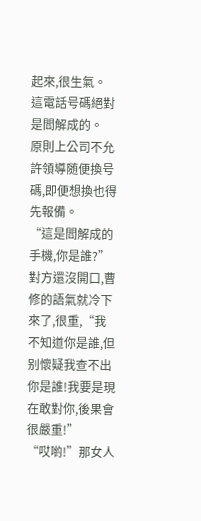起來,很生氣。
這電話号碼絕對是閻解成的。
原則上公司不允許領導随便換号碼,即便想換也得先報備。
“這是閻解成的手機,你是誰?”對方還沒開口,曹修的語氣就冷下來了,很重,“我不知道你是誰,但别懷疑我查不出你是誰!我要是現在敢對你,後果會很嚴重!”
“哎喲!”那女人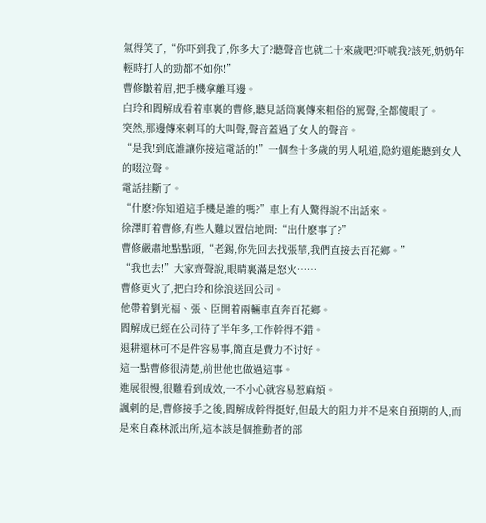氣得笑了,“你吓到我了,你多大了?聽聲音也就二十來歲吧?吓唬我?該死,奶奶年輕時打人的勁都不如你!”
曹修皺着眉,把手機拿離耳邊。
白玲和閻解成看着車裏的曹修,聽見話筒裏傳來粗俗的罵聲,全都傻眼了。
突然,那邊傳來刺耳的大叫聲,聲音蓋過了女人的聲音。
“是我!到底誰讓你接這電話的!”一個叁十多歲的男人吼道,隐約還能聽到女人的啜泣聲。
電話挂斷了。
“什麽?你知道這手機是誰的嗎?”車上有人驚得說不出話來。
徐澤盯着曹修,有些人難以置信地問:“出什麽事了?”
曹修嚴肅地點點頭,“老錫,你先回去找張華,我們直接去百花鄉。”
“我也去!”大家齊聲說,眼睛裏滿是怒火……
曹修更火了,把白玲和徐浪送回公司。
他帶着劉光福、張、臣開着兩輛車直奔百花鄉。
閻解成已經在公司待了半年多,工作幹得不錯。
退耕還林可不是件容易事,簡直是費力不讨好。
這一點曹修很清楚,前世他也做過這事。
進展很慢,很難看到成效,一不小心就容易惹麻煩。
諷刺的是,曹修接手之後,閻解成幹得挺好,但最大的阻力并不是來自預期的人,而是來自森林派出所,這本該是個推動者的部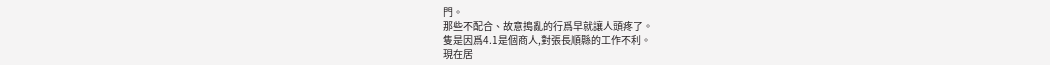門。
那些不配合、故意搗亂的行爲早就讓人頭疼了。
隻是因爲4.1是個商人,對張長順縣的工作不利。
現在居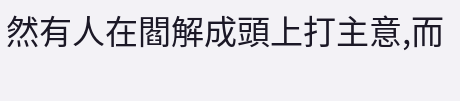然有人在閻解成頭上打主意,而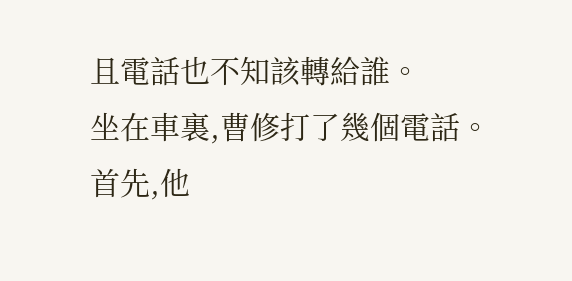且電話也不知該轉給誰。
坐在車裏,曹修打了幾個電話。
首先,他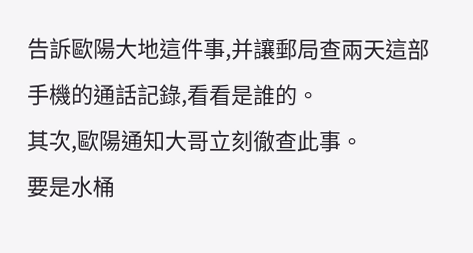告訴歐陽大地這件事,并讓郵局查兩天這部手機的通話記錄,看看是誰的。
其次,歐陽通知大哥立刻徹查此事。
要是水桶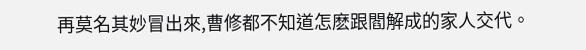再莫名其妙冒出來,曹修都不知道怎麽跟閻解成的家人交代。